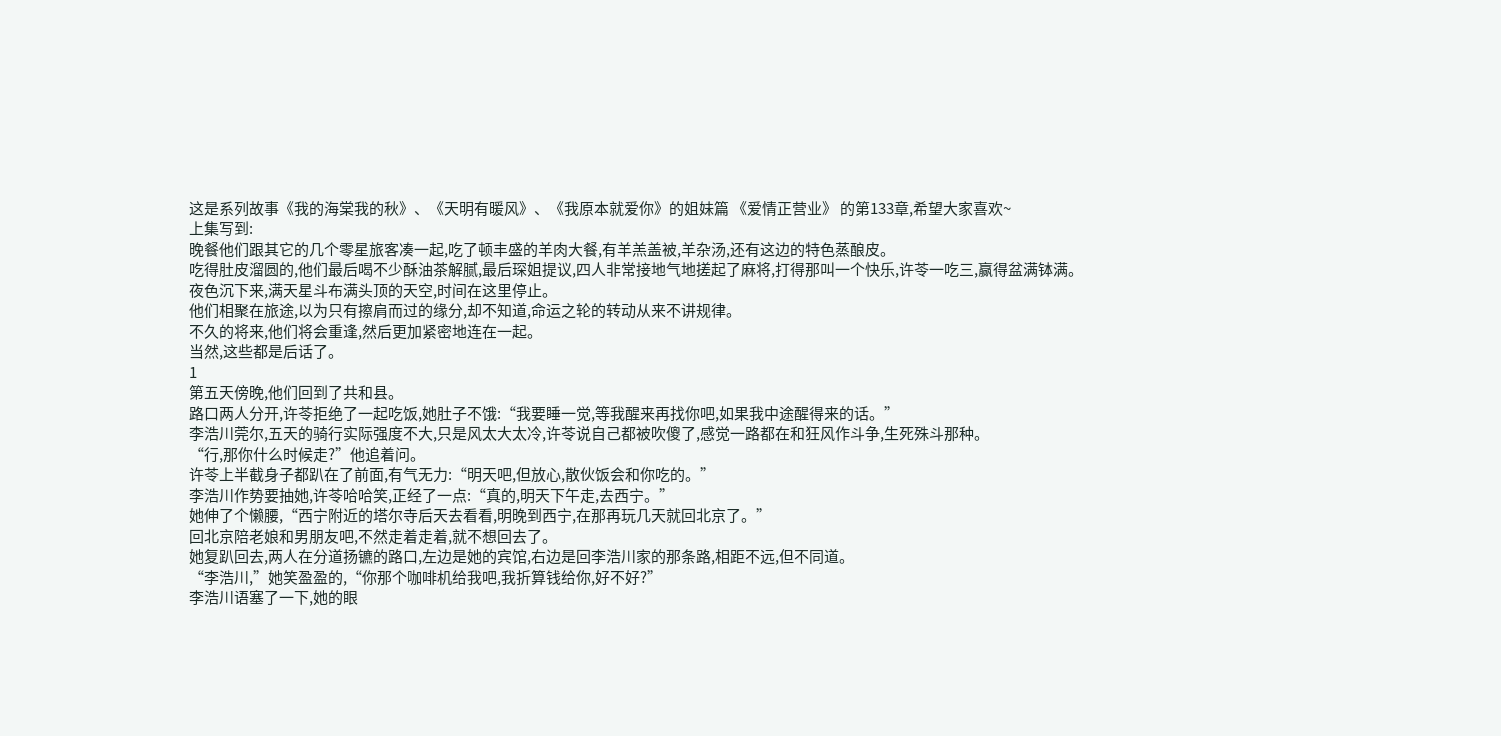这是系列故事《我的海棠我的秋》、《天明有暖风》、《我原本就爱你》的姐妹篇 《爱情正营业》 的第133章,希望大家喜欢~
上集写到:
晚餐他们跟其它的几个零星旅客凑一起,吃了顿丰盛的羊肉大餐,有羊羔盖被,羊杂汤,还有这边的特色蒸酿皮。
吃得肚皮溜圆的,他们最后喝不少酥油茶解腻,最后琛姐提议,四人非常接地气地搓起了麻将,打得那叫一个快乐,许苓一吃三,赢得盆满钵满。
夜色沉下来,满天星斗布满头顶的天空,时间在这里停止。
他们相聚在旅途,以为只有擦肩而过的缘分,却不知道,命运之轮的转动从来不讲规律。
不久的将来,他们将会重逢,然后更加紧密地连在一起。
当然,这些都是后话了。
1
第五天傍晚,他们回到了共和县。
路口两人分开,许苓拒绝了一起吃饭,她肚子不饿:“我要睡一觉,等我醒来再找你吧,如果我中途醒得来的话。”
李浩川莞尔,五天的骑行实际强度不大,只是风太大太冷,许苓说自己都被吹傻了,感觉一路都在和狂风作斗争,生死殊斗那种。
“行,那你什么时候走?”他追着问。
许苓上半截身子都趴在了前面,有气无力:“明天吧,但放心,散伙饭会和你吃的。”
李浩川作势要抽她,许苓哈哈笑,正经了一点:“真的,明天下午走,去西宁。”
她伸了个懒腰,“西宁附近的塔尔寺后天去看看,明晚到西宁,在那再玩几天就回北京了。”
回北京陪老娘和男朋友吧,不然走着走着,就不想回去了。
她复趴回去,两人在分道扬镳的路口,左边是她的宾馆,右边是回李浩川家的那条路,相距不远,但不同道。
“李浩川,”她笑盈盈的,“你那个咖啡机给我吧,我折算钱给你,好不好?”
李浩川语塞了一下,她的眼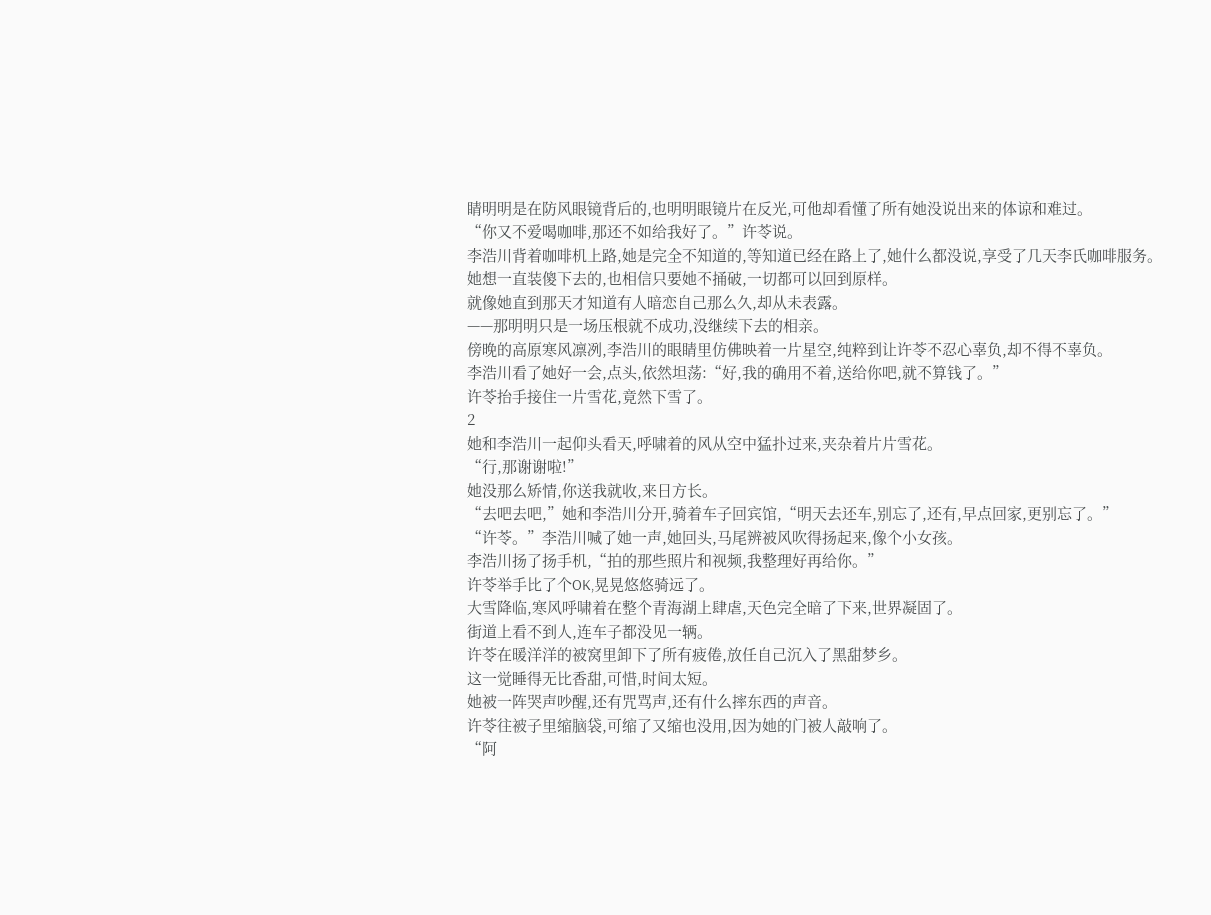睛明明是在防风眼镜背后的,也明明眼镜片在反光,可他却看懂了所有她没说出来的体谅和难过。
“你又不爱喝咖啡,那还不如给我好了。”许苓说。
李浩川背着咖啡机上路,她是完全不知道的,等知道已经在路上了,她什么都没说,享受了几天李氏咖啡服务。
她想一直装傻下去的,也相信只要她不捅破,一切都可以回到原样。
就像她直到那天才知道有人暗恋自己那么久,却从未表露。
——那明明只是一场压根就不成功,没继续下去的相亲。
傍晚的高原寒风凛冽,李浩川的眼睛里仿佛映着一片星空,纯粹到让许苓不忍心辜负,却不得不辜负。
李浩川看了她好一会,点头,依然坦荡:“好,我的确用不着,送给你吧,就不算钱了。”
许苓抬手接住一片雪花,竟然下雪了。
2
她和李浩川一起仰头看天,呼啸着的风从空中猛扑过来,夹杂着片片雪花。
“行,那谢谢啦!”
她没那么矫情,你送我就收,来日方长。
“去吧去吧,”她和李浩川分开,骑着车子回宾馆,“明天去还车,别忘了,还有,早点回家,更别忘了。”
“许苓。”李浩川喊了她一声,她回头,马尾辨被风吹得扬起来,像个小女孩。
李浩川扬了扬手机,“拍的那些照片和视频,我整理好再给你。”
许苓举手比了个OK,晃晃悠悠骑远了。
大雪降临,寒风呼啸着在整个青海湖上肆虐,天色完全暗了下来,世界凝固了。
街道上看不到人,连车子都没见一辆。
许苓在暖洋洋的被窝里卸下了所有疲倦,放任自己沉入了黑甜梦乡。
这一觉睡得无比香甜,可惜,时间太短。
她被一阵哭声吵醒,还有咒骂声,还有什么摔东西的声音。
许苓往被子里缩脑袋,可缩了又缩也没用,因为她的门被人敲响了。
“阿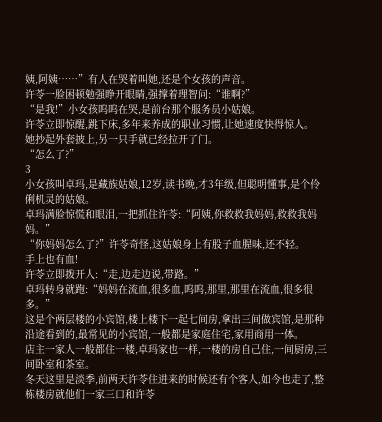姨,阿姨……”有人在哭着叫她,还是个女孩的声音。
许苓一脸困顿勉强睁开眼睛,强撑着理智问:“谁啊?”
“是我!”小女孩呜呜在哭,是前台那个服务员小姑娘。
许苓立即惊醒,跳下床,多年来养成的职业习惯,让她速度快得惊人。
她抄起外套披上,另一只手就已经拉开了门。
“怎么了?”
3
小女孩叫卓玛,是藏族姑娘,12岁,读书晚,才3年级,但聪明懂事,是个伶俐机灵的姑娘。
卓玛满脸惊慌和眼泪,一把抓住许苓:“阿姨,你救救我妈妈,救救我妈妈。”
“你妈妈怎么了?”许苓奇怪,这姑娘身上有股子血腥味,还不轻。
手上也有血!
许苓立即拨开人:“走,边走边说,带路。”
卓玛转身就跑:“妈妈在流血,很多血,呜呜,那里,那里在流血,很多很多。”
这是个两层楼的小宾馆,楼上楼下一起七间房,拿出三间做宾馆,是那种沿途看到的,最常见的小宾馆,一般都是家庭住宅,家用商用一体。
店主一家人一般都住一楼,卓玛家也一样,一楼的房自己住,一间厨房,三间卧室和茶室。
冬天这里是淡季,前两天许苓住进来的时候还有个客人,如今也走了,整栋楼房就他们一家三口和许苓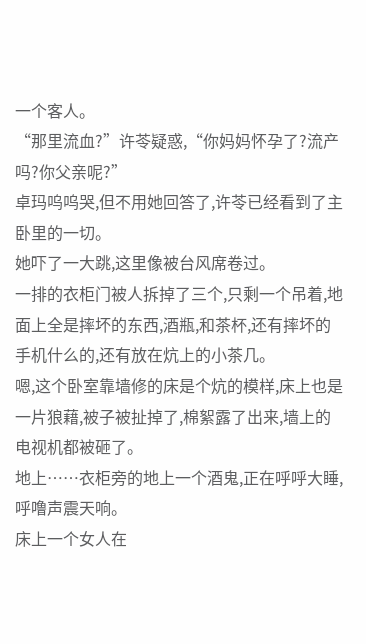一个客人。
“那里流血?”许苓疑惑,“你妈妈怀孕了?流产吗?你父亲呢?”
卓玛呜呜哭,但不用她回答了,许苓已经看到了主卧里的一切。
她吓了一大跳,这里像被台风席卷过。
一排的衣柜门被人拆掉了三个,只剩一个吊着,地面上全是摔坏的东西,酒瓶,和茶杯,还有摔坏的手机什么的,还有放在炕上的小茶几。
嗯,这个卧室靠墙修的床是个炕的模样,床上也是一片狼藉,被子被扯掉了,棉絮露了出来,墙上的电视机都被砸了。
地上……衣柜旁的地上一个酒鬼,正在呼呼大睡,呼噜声震天响。
床上一个女人在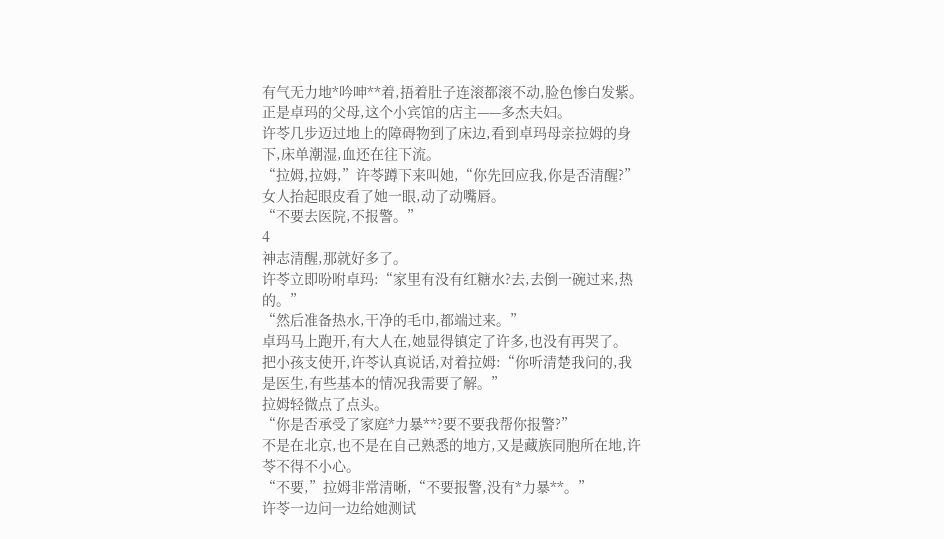有气无力地*吟呻**着,捂着肚子连滚都滚不动,脸色惨白发紫。
正是卓玛的父母,这个小宾馆的店主——多杰夫妇。
许苓几步迈过地上的障碍物到了床边,看到卓玛母亲拉姆的身下,床单潮湿,血还在往下流。
“拉姆,拉姆,”许苓蹲下来叫她,“你先回应我,你是否清醒?”
女人抬起眼皮看了她一眼,动了动嘴唇。
“不要去医院,不报警。”
4
神志清醒,那就好多了。
许苓立即吩咐卓玛:“家里有没有红糖水?去,去倒一碗过来,热的。”
“然后准备热水,干净的毛巾,都端过来。”
卓玛马上跑开,有大人在,她显得镇定了许多,也没有再哭了。
把小孩支使开,许苓认真说话,对着拉姆:“你听清楚我问的,我是医生,有些基本的情况我需要了解。”
拉姆轻微点了点头。
“你是否承受了家庭*力暴**?要不要我帮你报警?”
不是在北京,也不是在自己熟悉的地方,又是藏族同胞所在地,许苓不得不小心。
“不要,”拉姆非常清晰,“不要报警,没有*力暴**。”
许苓一边问一边给她测试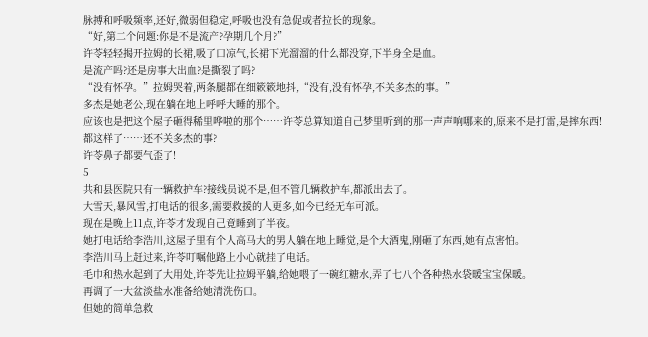脉搏和呼吸频率,还好,微弱但稳定,呼吸也没有急促或者拉长的现象。
“好,第二个问题:你是不是流产?孕期几个月?”
许苓轻轻揭开拉姆的长裙,吸了口凉气,长裙下光溜溜的什么都没穿,下半身全是血。
是流产吗?还是房事大出血?是撕裂了吗?
“没有怀孕。”拉姆哭着,两条腿都在细簌簌地抖,“没有,没有怀孕,不关多杰的事。”
多杰是她老公,现在躺在地上呼呼大睡的那个。
应该也是把这个屋子砸得稀里哗啦的那个……许苓总算知道自己梦里听到的那一声声响哪来的,原来不是打雷,是摔东西!
都这样了……还不关多杰的事?
许苓鼻子都要气歪了!
5
共和县医院只有一辆救护车?接线员说不是,但不管几辆救护车,都派出去了。
大雪天,暴风雪,打电话的很多,需要救援的人更多,如今已经无车可派。
现在是晚上11点,许苓才发现自己竟睡到了半夜。
她打电话给李浩川,这屋子里有个人高马大的男人躺在地上睡觉,是个大酒鬼,刚砸了东西,她有点害怕。
李浩川马上赶过来,许苓叮嘱他路上小心就挂了电话。
毛巾和热水起到了大用处,许苓先让拉姆平躺,给她喂了一碗红糖水,弄了七八个各种热水袋暖宝宝保暖。
再调了一大盆淡盐水准备给她清洗伤口。
但她的简单急救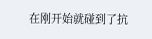在刚开始就碰到了抗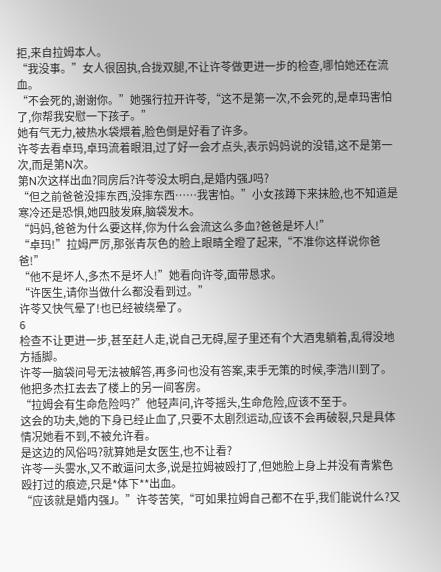拒,来自拉姆本人。
“我没事。”女人很固执,合拢双腿,不让许苓做更进一步的检查,哪怕她还在流血。
“不会死的,谢谢你。”她强行拉开许苓,“这不是第一次,不会死的,是卓玛害怕了,你帮我安慰一下孩子。”
她有气无力,被热水袋煨着,脸色倒是好看了许多。
许苓去看卓玛,卓玛流着眼泪,过了好一会才点头,表示妈妈说的没错,这不是第一次,而是第N次。
第N次这样出血?同房后?许苓没太明白,是婚内强J吗?
“但之前爸爸没摔东西,没摔东西……我害怕。”小女孩蹲下来抹脸,也不知道是寒冷还是恐惧,她四肢发麻,脑袋发木。
“妈妈,爸爸为什么要这样,你为什么会流这么多血?爸爸是坏人!”
“卓玛!”拉姆严厉,那张青灰色的脸上眼睛全瞪了起来,“不准你这样说你爸爸!”
“他不是坏人,多杰不是坏人!”她看向许苓,面带恳求。
“许医生,请你当做什么都没看到过。”
许苓又快气晕了!也已经被绕晕了。
6
检查不让更进一步,甚至赶人走,说自己无碍,屋子里还有个大酒鬼躺着,乱得没地方插脚。
许苓一脑袋问号无法被解答,再多问也没有答案,束手无策的时候,李浩川到了。
他把多杰扛去去了楼上的另一间客房。
“拉姆会有生命危险吗?”他轻声问,许苓摇头,生命危险,应该不至于。
这会的功夫,她的下身已经止血了,只要不太剧烈运动,应该不会再破裂,只是具体情况她看不到,不被允许看。
是这边的风俗吗?就算她是女医生,也不让看?
许苓一头雾水,又不敢逼问太多,说是拉姆被殴打了,但她脸上身上并没有青紫色殴打过的痕迹,只是*体下**出血。
“应该就是婚内强J。”许苓苦笑,“可如果拉姆自己都不在乎,我们能说什么?又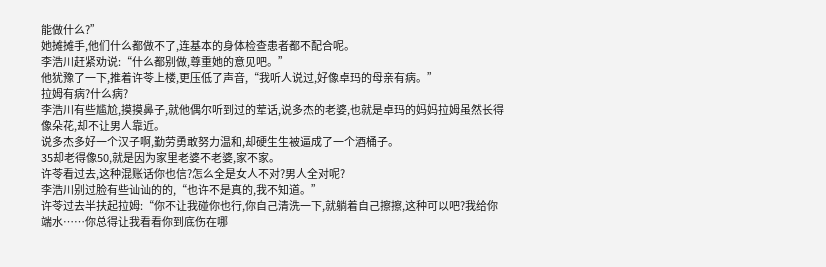能做什么?”
她摊摊手,他们什么都做不了,连基本的身体检查患者都不配合呢。
李浩川赶紧劝说:“什么都别做,尊重她的意见吧。”
他犹豫了一下,推着许苓上楼,更压低了声音,“我听人说过,好像卓玛的母亲有病。”
拉姆有病?什么病?
李浩川有些尴尬,摸摸鼻子,就他偶尔听到过的荤话,说多杰的老婆,也就是卓玛的妈妈拉姆虽然长得像朵花,却不让男人靠近。
说多杰多好一个汉子啊,勤劳勇敢努力温和,却硬生生被逼成了一个酒桶子。
35却老得像50,就是因为家里老婆不老婆,家不家。
许苓看过去,这种混账话你也信?怎么全是女人不对?男人全对呢?
李浩川别过脸有些讪讪的的,“也许不是真的,我不知道。”
许苓过去半扶起拉姆:“你不让我碰你也行,你自己清洗一下,就躺着自己擦擦,这种可以吧?我给你端水……你总得让我看看你到底伤在哪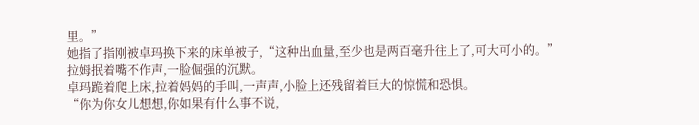里。”
她指了指刚被卓玛换下来的床单被子,“这种出血量,至少也是两百毫升往上了,可大可小的。”
拉姆抿着嘴不作声,一脸倔强的沉默。
卓玛跪着爬上床,拉着妈妈的手叫,一声声,小脸上还残留着巨大的惊慌和恐惧。
“你为你女儿想想,你如果有什么事不说,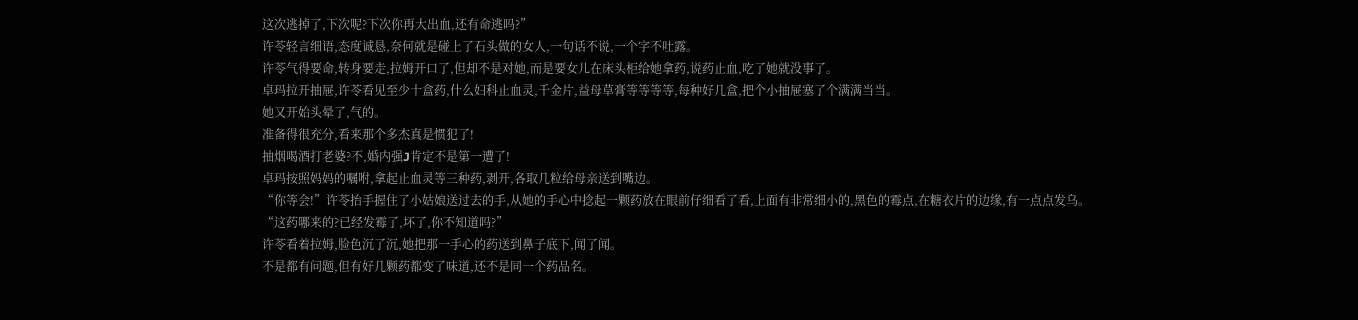这次逃掉了,下次呢?下次你再大出血,还有命逃吗?”
许苓轻言细语,态度诚恳,奈何就是碰上了石头做的女人,一句话不说,一个字不吐露。
许苓气得要命,转身要走,拉姆开口了,但却不是对她,而是要女儿在床头柜给她拿药,说药止血,吃了她就没事了。
卓玛拉开抽屉,许苓看见至少十盒药,什么妇科止血灵,千金片,益母草膏等等等等,每种好几盒,把个小抽屉塞了个满满当当。
她又开始头晕了,气的。
准备得很充分,看来那个多杰真是惯犯了!
抽烟喝酒打老婆?不,婚内强J肯定不是第一遭了!
卓玛按照妈妈的嘱咐,拿起止血灵等三种药,剥开,各取几粒给母亲送到嘴边。
“你等会!”许苓抬手握住了小姑娘送过去的手,从她的手心中捻起一颗药放在眼前仔细看了看,上面有非常细小的,黑色的霉点,在糖衣片的边缘,有一点点发乌。
“这药哪来的?已经发霉了,坏了,你不知道吗?”
许苓看着拉姆,脸色沉了沉,她把那一手心的药送到鼻子底下,闻了闻。
不是都有问题,但有好几颗药都变了味道,还不是同一个药品名。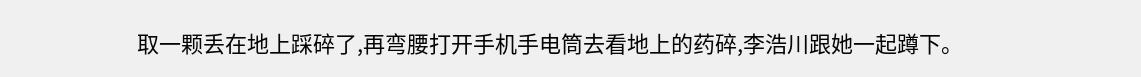取一颗丢在地上踩碎了,再弯腰打开手机手电筒去看地上的药碎,李浩川跟她一起蹲下。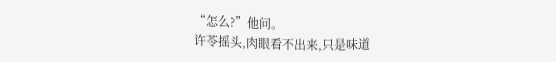“怎么?”他问。
许苓摇头,肉眼看不出来,只是味道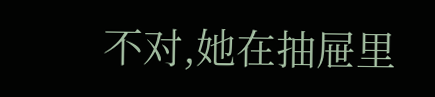不对,她在抽屉里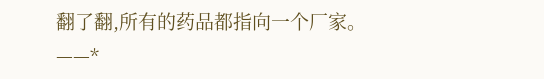翻了翻,所有的药品都指向一个厂家。
——*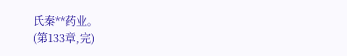氏秦**药业。
(第133章,完)